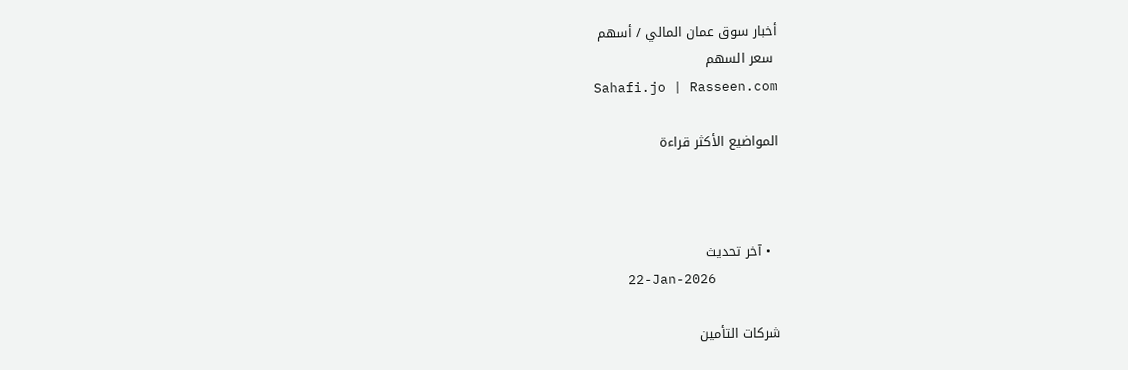أخبار سوق عمان المالي / أسهم
 سعر السهم
Sahafi.jo | Rasseen.com

المواضيع الأكثر قراءة



  • آخر تحديث
    22-Jan-2026

شركات التأمين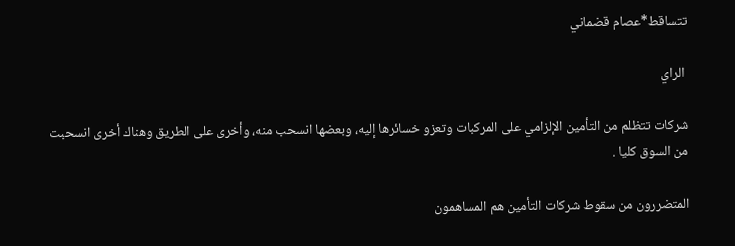تتساقط*عصام قضماني

 الراي

شركات تتظلم من التأمين الإلزامي على المركبات وتعزو خسائرها إليه، وبعضها انسحب منه، وأخرى على الطريق وهناك أخرى انسحبت من السوق كليا .

المتضررون من سقوط شركات التأمين هم المساهمون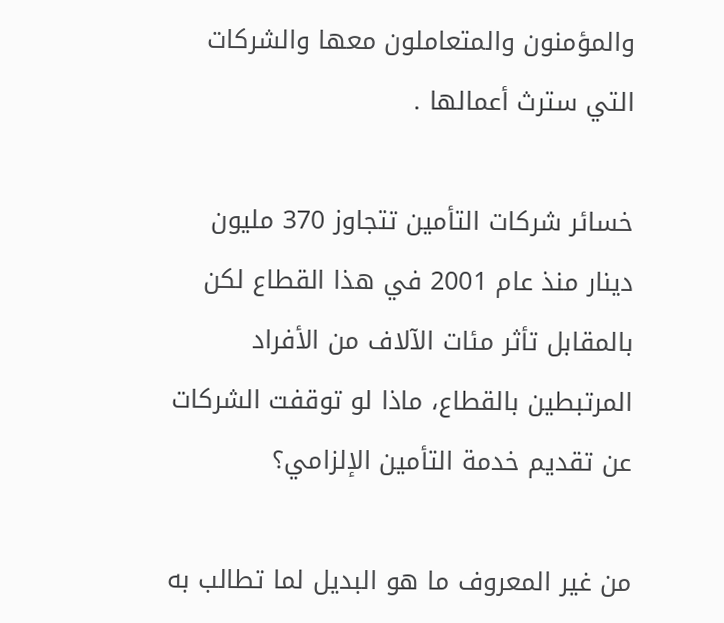والمؤمنون والمتعاملون معها والشركات التي سترث أعمالها .

خسائر شركات التأمين تتجاوز 370 مليون دينار منذ عام 2001 في هذا القطاع لكن بالمقابل تأثر مئات الآلاف من الأفراد المرتبطين بالقطاع، ماذا لو توقفت الشركات عن تقديم خدمة التأمين الإلزامي؟

من غير المعروف ما هو البديل لما تطالب به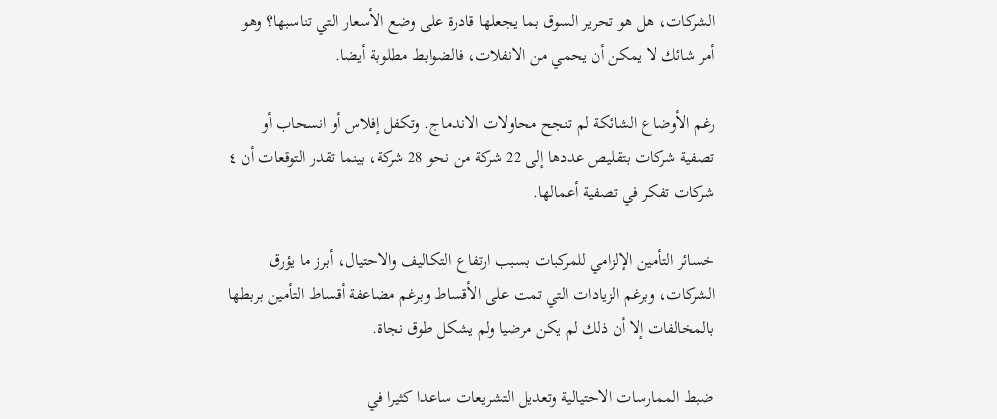الشركات، هل هو تحرير السوق بما يجعلها قادرة على وضع الأسعار التي تناسبها؟ وهو أمر شائك لا يمكن أن يحمي من الانفلات، فالضوابط مطلوبة أيضا.

رغم الأوضاع الشائكة لم تنجح محاولات الاندماج. وتكفل إفلاس أو انسحاب أو تصفية شركات بتقليص عددها إلى 22 شركة من نحو 28 شركة، بينما تقدر التوقعات أن ٤ شركات تفكر في تصفية أعمالها.

خسائر التأمين الإلزامي للمركبات بسبب ارتفاع التكاليف والاحتيال، أبرز ما يؤرق الشركات، وبرغم الزيادات التي تمت على الأقساط وبرغم مضاعفة أقساط التأمين بربطها بالمخالفات إلا أن ذلك لم يكن مرضيا ولم يشكل طوق نجاة.

ضبط الممارسات الاحتيالية وتعديل التشريعات ساعدا كثيرا في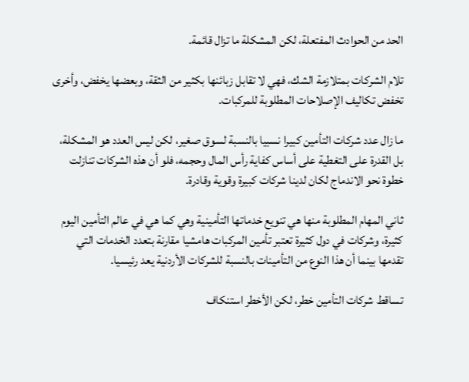الحد من الحوادث المفتعلة، لكن المشكلة ما تزال قائمة.

تلام الشركات بمتلازمة الشك، فهي لا تقابل زبائنها بكثير من الثقة، وبعضها يخفض، وأخرى تخفض تكاليف الإصلاحات المطلوبة للمركبات.

ما زال عدد شركات التأمين كبيرا نسبيا بالنسبة لسوق صغير، لكن ليس العدد هو المشكلة، بل القدرة على التغطية على أساس كفاية رأس المال وحجمه، فلو أن هذه الشركات تنازلت خطوة نحو الاندماج لكان لدينا شركات كبيرة وقوية وقادرة.

ثاني المهام المطلوبة منها هي تنويع خدماتها التأمينية وهي كما هي في عالم التأمين اليوم كثيرة، وشركات في دول كثيرة تعتبر تأمين المركبات هامشيا مقارنة بتعدد الخدمات التي تقدمها بينما أن هذا النوع من التأمينات بالنسبة للشركات الأردنية يعد رئيسيا.

تساقط شركات التأمين خطر، لكن الأخطر استنكاف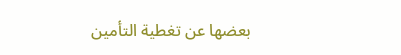بعضها عن تغطية التأمين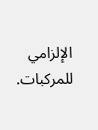الإلزامي للمركبات.